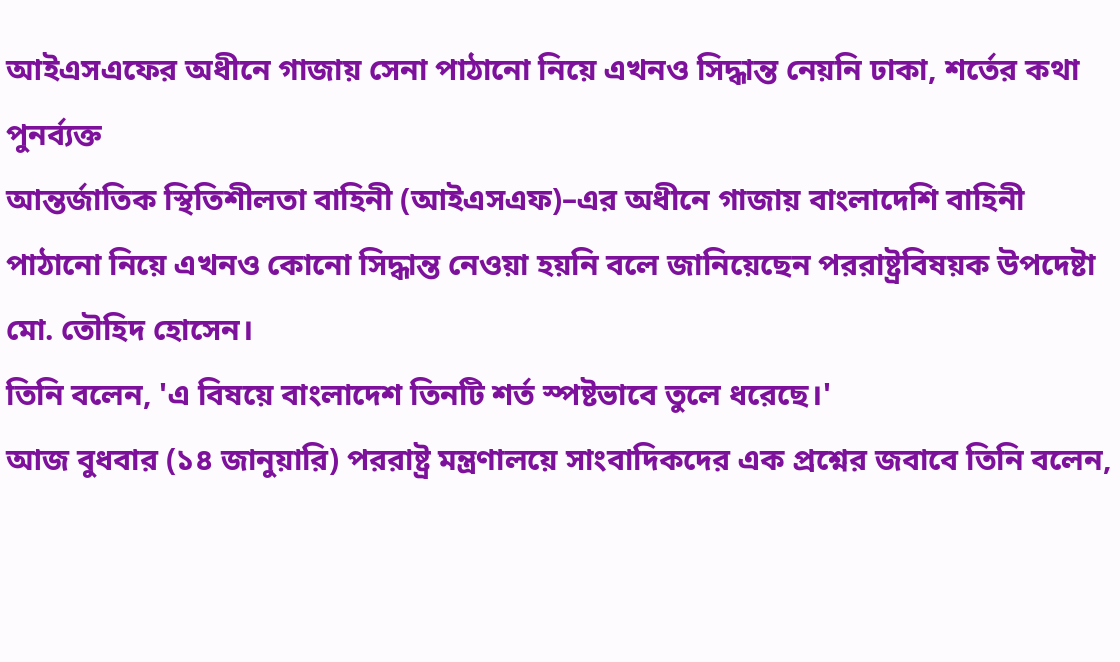আইএসএফের অধীনে গাজায় সেনা পাঠানো নিয়ে এখনও সিদ্ধান্ত নেয়নি ঢাকা, শর্তের কথা পুনর্ব্যক্ত
আন্তর্জাতিক স্থিতিশীলতা বাহিনী (আইএসএফ)–এর অধীনে গাজায় বাংলাদেশি বাহিনী পাঠানো নিয়ে এখনও কোনো সিদ্ধান্ত নেওয়া হয়নি বলে জানিয়েছেন পররাষ্ট্রবিষয়ক উপদেষ্টা মো. তৌহিদ হোসেন।
তিনি বলেন, 'এ বিষয়ে বাংলাদেশ তিনটি শর্ত স্পষ্টভাবে তুলে ধরেছে।'
আজ বুধবার (১৪ জানুয়ারি) পররাষ্ট্র মন্ত্রণালয়ে সাংবাদিকদের এক প্রশ্নের জবাবে তিনি বলেন,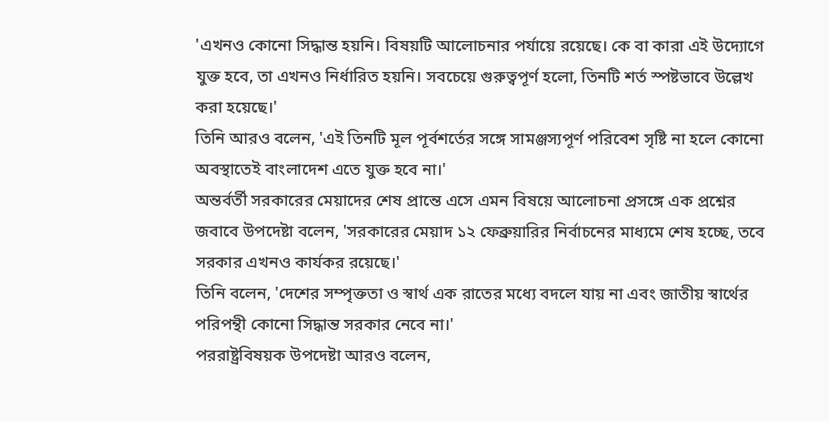'এখনও কোনো সিদ্ধান্ত হয়নি। বিষয়টি আলোচনার পর্যায়ে রয়েছে। কে বা কারা এই উদ্যোগে যুক্ত হবে, তা এখনও নির্ধারিত হয়নি। সবচেয়ে গুরুত্বপূর্ণ হলো, তিনটি শর্ত স্পষ্টভাবে উল্লেখ করা হয়েছে।'
তিনি আরও বলেন, 'এই তিনটি মূল পূর্বশর্তের সঙ্গে সামঞ্জস্যপূর্ণ পরিবেশ সৃষ্টি না হলে কোনো অবস্থাতেই বাংলাদেশ এতে যুক্ত হবে না।'
অন্তর্বর্তী সরকারের মেয়াদের শেষ প্রান্তে এসে এমন বিষয়ে আলোচনা প্রসঙ্গে এক প্রশ্নের জবাবে উপদেষ্টা বলেন, 'সরকারের মেয়াদ ১২ ফেব্রুয়ারির নির্বাচনের মাধ্যমে শেষ হচ্ছে, তবে সরকার এখনও কার্যকর রয়েছে।'
তিনি বলেন, 'দেশের সম্পৃক্ততা ও স্বার্থ এক রাতের মধ্যে বদলে যায় না এবং জাতীয় স্বার্থের পরিপন্থী কোনো সিদ্ধান্ত সরকার নেবে না।'
পররাষ্ট্রবিষয়ক উপদেষ্টা আরও বলেন,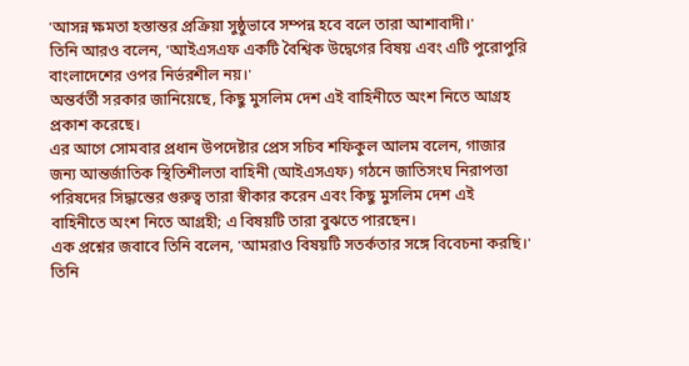'আসন্ন ক্ষমতা হস্তান্তর প্রক্রিয়া সুষ্ঠুভাবে সম্পন্ন হবে বলে তারা আশাবাদী।'
তিনি আরও বলেন, 'আইএসএফ একটি বৈশ্বিক উদ্বেগের বিষয় এবং এটি পুরোপুরি বাংলাদেশের ওপর নির্ভরশীল নয়।'
অন্তর্বর্তী সরকার জানিয়েছে, কিছু মুসলিম দেশ এই বাহিনীতে অংশ নিতে আগ্রহ প্রকাশ করেছে।
এর আগে সোমবার প্রধান উপদেষ্টার প্রেস সচিব শফিকুল আলম বলেন, গাজার জন্য আন্তর্জাতিক স্থিতিশীলতা বাহিনী (আইএসএফ) গঠনে জাতিসংঘ নিরাপত্তা পরিষদের সিদ্ধান্তের গুরুত্ব তারা স্বীকার করেন এবং কিছু মুসলিম দেশ এই বাহিনীতে অংশ নিতে আগ্রহী; এ বিষয়টি তারা বুঝতে পারছেন।
এক প্রশ্নের জবাবে তিনি বলেন, 'আমরাও বিষয়টি সতর্কতার সঙ্গে বিবেচনা করছি।'
তিনি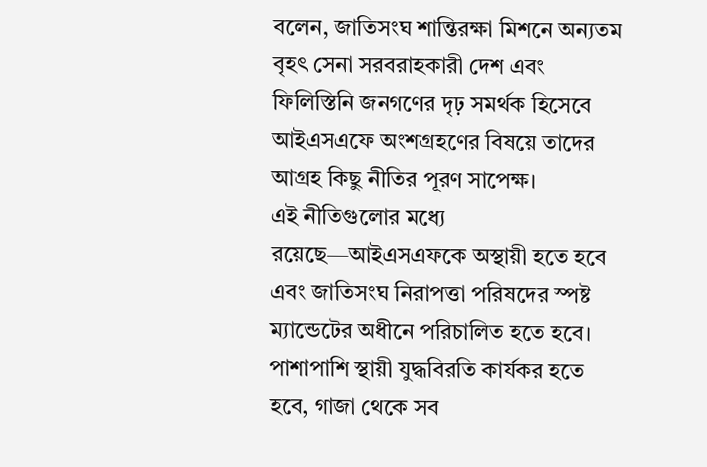বলেন, জাতিসংঘ শান্তিরক্ষা মিশনে অন্যতম বৃহৎ সেনা সরবরাহকারী দেশ এবং ফিলিস্তিনি জনগণের দৃঢ় সমর্থক হিসেবে আইএসএফে অংশগ্রহণের বিষয়ে তাদের আগ্রহ কিছু নীতির পূরণ সাপেক্ষ।
এই নীতিগুলোর মধ্যে রয়েছে—আইএসএফকে অস্থায়ী হতে হবে এবং জাতিসংঘ নিরাপত্তা পরিষদের স্পষ্ট ম্যান্ডেটের অধীনে পরিচালিত হতে হবে। পাশাপাশি স্থায়ী যুদ্ধবিরতি কার্যকর হতে হবে, গাজা থেকে সব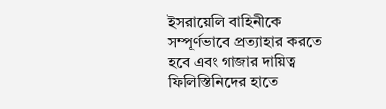ইসরায়েলি বাহিনীকে সম্পূর্ণভাবে প্রত্যাহার করতে হবে এবং গাজার দায়িত্ব ফিলিস্তিনিদের হাতে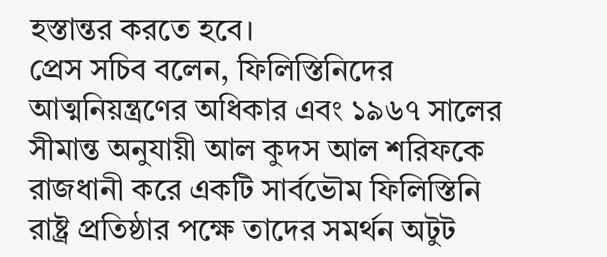হস্তান্তর করতে হবে।
প্রেস সচিব বলেন, ফিলিস্তিনিদের আত্মনিয়ন্ত্রণের অধিকার এবং ১৯৬৭ সালের সীমান্ত অনুযায়ী আল কুদস আল শরিফকে রাজধানী করে একটি সার্বভৌম ফিলিস্তিনি রাষ্ট্র প্রতিষ্ঠার পক্ষে তাদের সমর্থন অটুট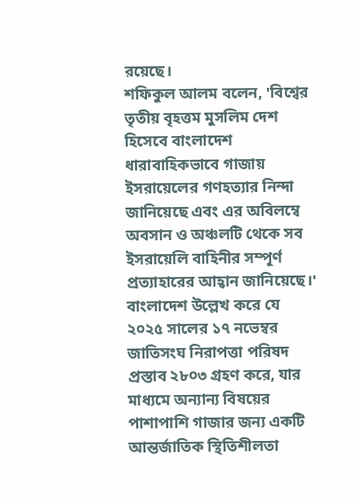রয়েছে।
শফিকুল আলম বলেন, 'বিশ্বের তৃতীয় বৃহত্তম মুসলিম দেশ হিসেবে বাংলাদেশ ধারাবাহিকভাবে গাজায় ইসরায়েলের গণহত্যার নিন্দা জানিয়েছে এবং এর অবিলম্বে অবসান ও অঞ্চলটি থেকে সব ইসরায়েলি বাহিনীর সম্পূর্ণ প্রত্যাহারের আহ্বান জানিয়েছে।'
বাংলাদেশ উল্লেখ করে যে ২০২৫ সালের ১৭ নভেম্বর জাতিসংঘ নিরাপত্তা পরিষদ প্রস্তাব ২৮০৩ গ্রহণ করে, যার মাধ্যমে অন্যান্য বিষয়ের পাশাপাশি গাজার জন্য একটি আন্তর্জাতিক স্থিতিশীলতা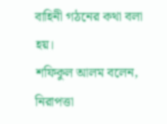বাহিনী গঠনের কথা বলা হয়।
শফিকুল আলম বলেন, নিরাপত্তা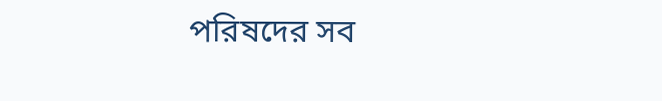পরিষদের সব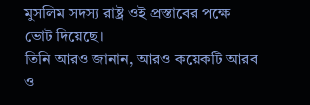মুসলিম সদস্য রাষ্ট্র ওই প্রস্তাবের পক্ষে ভোট দিয়েছে।
তিনি আরও জানান, আরও কয়েকটি আরব ও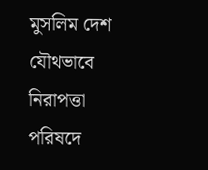মুসলিম দেশ যৌথভাবে নিরাপত্তা পরিষদে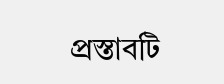প্রস্তাবটি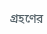গ্রহণের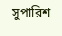সুপারিশ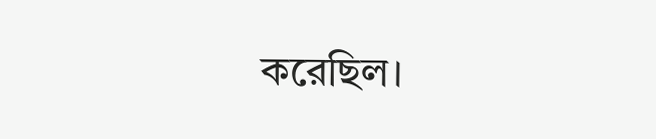করেছিল।